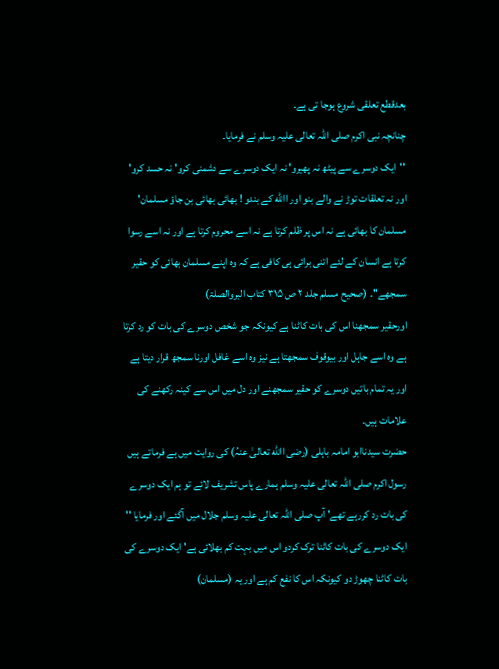بعدقطع تعلقی شروع ہوجا تی ہے۔
چنانچہ نبی اکرم صلی اللہ تعالی علیہ وسلم نے فرمایا۔
''ایک دوسرے سے پیٹھ نہ پھیرو' نہ ایک دوسرے سے دشمنی کرو' نہ حسد کرو' اور نہ تعلقات توڑ نے والے بنو اور االله کے بندو ! بھائی بھائی بن جاؤ مسلمان' مسلمان کا بھائی ہے نہ اس پر ظلم کرتا ہے نہ اسے محروم کرتا ہے اور نہ اسے رسوا کرتا ہے انسان کے لئے اتنی برائی ہی کافی ہے کہ وہ اپنے مسلمان بھائی کو حقیر سمجھے''۔ (صحیح مسلم جلد ۲ ص ۳۱۵ کتاب البروالصلۃ)
اورحقیر سمجھنا اس کی بات کاٹنا ہے کیونکہ جو شخص دوسرے کی بات کو رد کرتا ہے وہ اسے جاہل اور بیوقوف سمجھتا ہے نیز وہ اسے غافل اورنا سمجھ قرار دیتا ہے اور یہ تمام باتیں دوسرے کو حقیر سمجھنے اور دل میں اس سے کینہ رکھنے کی علامات ہیں۔
حضرت سیدناابو امامہ باہلی (رضی االله تعالیٰ عنہُ) کی روایت میں ہے فرماتے ہیں رسول اکرم صلی اللہ تعالی علیہ وسلم ہمارے پاس تشریف لائے تو ہم ایک دوسرے کی بات رد کررہے تھے' آپ صلی اللہ تعالی علیہ وسلم جلال میں آگئے اور فرمایا '' ایک دوسرے کی بات کاٹنا ترک کردو اس میں بہت کم بھلائی ہے' ایک دوسرے کی بات کاٹنا چھوڑ دو کیونکہ اس کا نفع کم ہے اور یہ (مسلمان)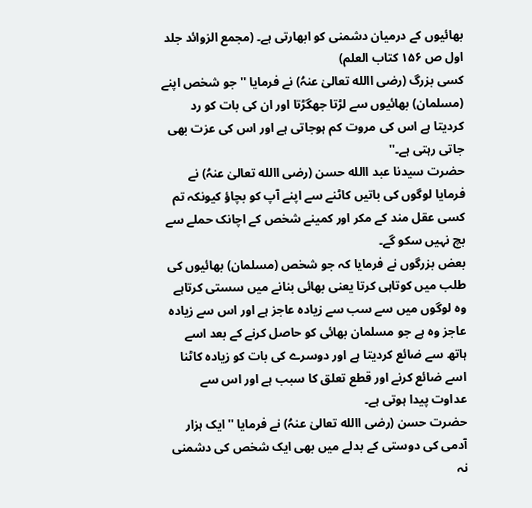بھائیوں کے درمیان دشمنی کو ابھارتی ہے۔ (مجمع الزوائد جلد اول ص ۱۵۶ کتاب العلم)
کسی بزرگ (رضی االله تعالیٰ عنہُ) نے فرمایا '' جو شخص اپنے (مسلمان) بھائیوں سے لڑتا جھگڑتا اور ان کی بات کو رد کردیتا ہے اس کی مروت کم ہوجاتی ہے اور اس کی عزت بھی جاتی رہتی ہے۔''
حضرت سیدنا عبد االله حسن (رضی االله تعالیٰ عنہُ) نے فرمایا لوگوں کی باتیں کاٹنے سے اپنے آپ کو بچاؤ کیونکہ تم کسی عقل مند کے مکر اور کمینے شخص کے اچانک حملے سے بچ نہیں سکو گے۔
بعض بزرگوں نے فرمایا کہ جو شخص (مسلمان) بھائیوں کی طلب میں کوتاہی کرتا یعنی بھائی بنانے میں سستی کرتاہے وہ لوگوں میں سے سب سے زیادہ عاجز ہے اور اس سے زیادہ عاجز وہ ہے جو مسلمان بھائی کو حاصل کرنے کے بعد اسے ہاتھ سے ضائع کردیتا ہے اور دوسرے کی بات کو زیادہ کاٹنا اسے ضائع کرنے اور قطع تعلق کا سبب ہے اور اس سے عداوت پیدا ہوتی ہے۔
حضرت حسن (رضی االله تعالیٰ عنہُ) نے فرمایا ''ایک ہزار آدمی کی دوستی کے بدلے میں بھی ایک شخص کی دشمنی نہ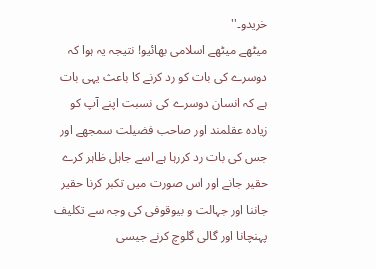خریدو۔''
میٹھے میٹھے اسلامی بھائيو! نتیجہ یہ ہوا کہ دوسرے کی بات کو رد کرنے کا باعث یہی بات ہے کہ انسان دوسرے کی نسبت اپنے آپ کو زیادہ عقلمند اور صاحب فضیلت سمجھے اور جس کی بات رد کررہا ہے اسے جاہل ظاہر کرے حقیر جانے اور اس صورت میں تکبر کرنا حقیر جاننا اور جہالت و بیوقوفی کی وجہ سے تکلیف پہنچانا اور گالی گلوچ کرنے جیسی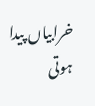خرابیاں پیدا ہوتی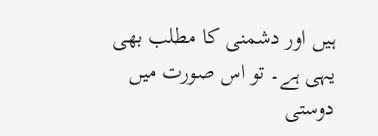ہيں اور دشمنی کا مطلب بھی یہی ہے۔ تو اس صورت میں دوستی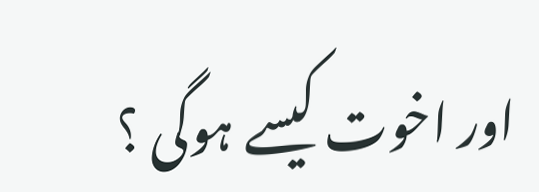اور اخوت کیسے ہوگی ؟